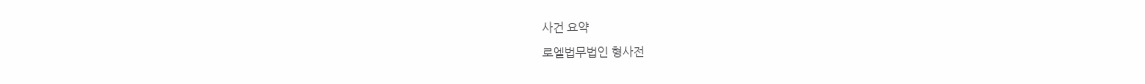사건 요약
로엘법무법인 형사전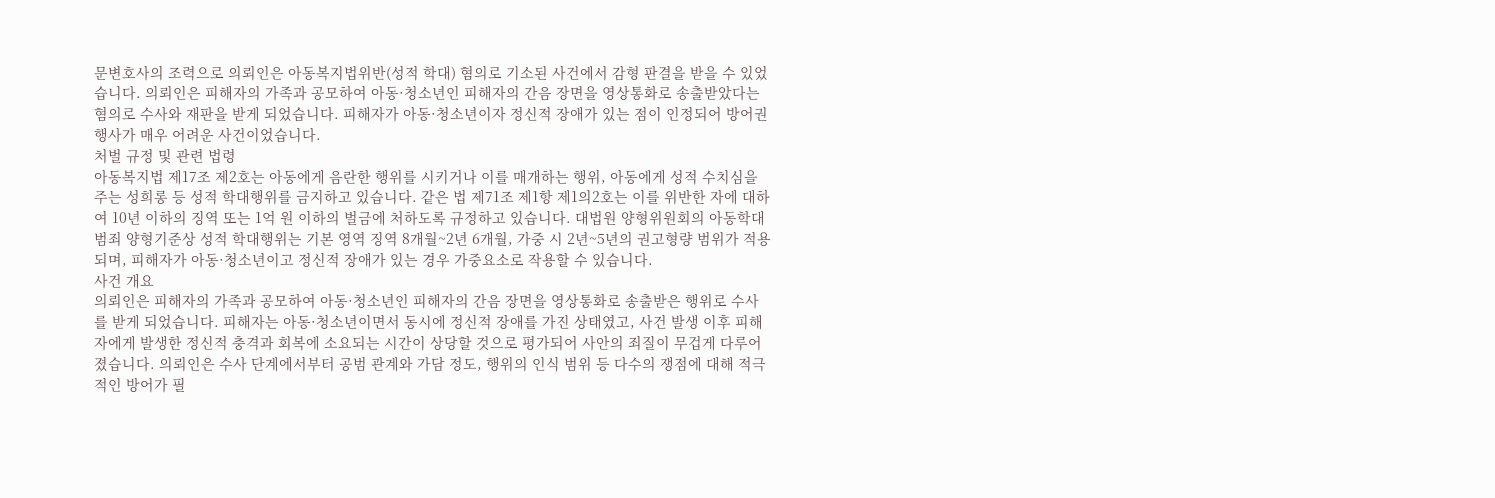문변호사의 조력으로 의뢰인은 아동복지법위반(성적 학대) 혐의로 기소된 사건에서 감형 판결을 받을 수 있었습니다. 의뢰인은 피해자의 가족과 공모하여 아동·청소년인 피해자의 간음 장면을 영상통화로 송출받았다는 혐의로 수사와 재판을 받게 되었습니다. 피해자가 아동·청소년이자 정신적 장애가 있는 점이 인정되어 방어권 행사가 매우 어려운 사건이었습니다.
처벌 규정 및 관련 법령
아동복지법 제17조 제2호는 아동에게 음란한 행위를 시키거나 이를 매개하는 행위, 아동에게 성적 수치심을 주는 성희롱 등 성적 학대행위를 금지하고 있습니다. 같은 법 제71조 제1항 제1의2호는 이를 위반한 자에 대하여 10년 이하의 징역 또는 1억 원 이하의 벌금에 처하도록 규정하고 있습니다. 대법원 양형위원회의 아동학대범죄 양형기준상 성적 학대행위는 기본 영역 징역 8개월~2년 6개월, 가중 시 2년~5년의 권고형량 범위가 적용되며, 피해자가 아동·청소년이고 정신적 장애가 있는 경우 가중요소로 작용할 수 있습니다.
사건 개요
의뢰인은 피해자의 가족과 공모하여 아동·청소년인 피해자의 간음 장면을 영상통화로 송출받은 행위로 수사를 받게 되었습니다. 피해자는 아동·청소년이면서 동시에 정신적 장애를 가진 상태였고, 사건 발생 이후 피해자에게 발생한 정신적 충격과 회복에 소요되는 시간이 상당할 것으로 평가되어 사안의 죄질이 무겁게 다루어졌습니다. 의뢰인은 수사 단계에서부터 공범 관계와 가담 정도, 행위의 인식 범위 등 다수의 쟁점에 대해 적극적인 방어가 필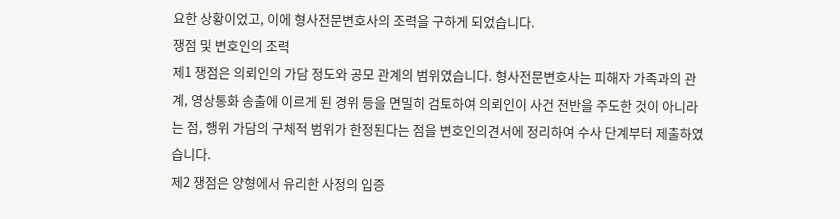요한 상황이었고, 이에 형사전문변호사의 조력을 구하게 되었습니다.
쟁점 및 변호인의 조력
제1 쟁점은 의뢰인의 가담 정도와 공모 관계의 범위였습니다. 형사전문변호사는 피해자 가족과의 관계, 영상통화 송출에 이르게 된 경위 등을 면밀히 검토하여 의뢰인이 사건 전반을 주도한 것이 아니라는 점, 행위 가담의 구체적 범위가 한정된다는 점을 변호인의견서에 정리하여 수사 단계부터 제출하였습니다.
제2 쟁점은 양형에서 유리한 사정의 입증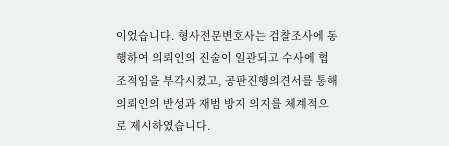이었습니다. 형사전문변호사는 검찰조사에 동행하여 의뢰인의 진술이 일관되고 수사에 협조적임을 부각시켰고, 공판진행의견서를 통해 의뢰인의 반성과 재범 방지 의지를 체계적으로 제시하였습니다.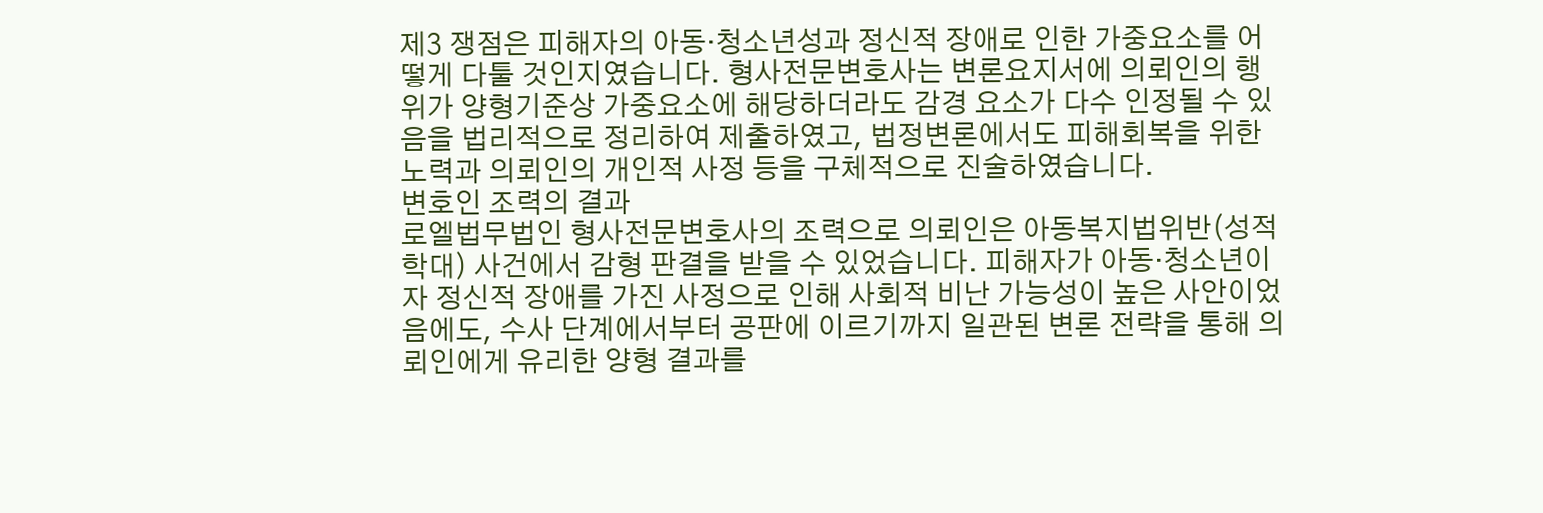제3 쟁점은 피해자의 아동·청소년성과 정신적 장애로 인한 가중요소를 어떻게 다툴 것인지였습니다. 형사전문변호사는 변론요지서에 의뢰인의 행위가 양형기준상 가중요소에 해당하더라도 감경 요소가 다수 인정될 수 있음을 법리적으로 정리하여 제출하였고, 법정변론에서도 피해회복을 위한 노력과 의뢰인의 개인적 사정 등을 구체적으로 진술하였습니다.
변호인 조력의 결과
로엘법무법인 형사전문변호사의 조력으로 의뢰인은 아동복지법위반(성적 학대) 사건에서 감형 판결을 받을 수 있었습니다. 피해자가 아동·청소년이자 정신적 장애를 가진 사정으로 인해 사회적 비난 가능성이 높은 사안이었음에도, 수사 단계에서부터 공판에 이르기까지 일관된 변론 전략을 통해 의뢰인에게 유리한 양형 결과를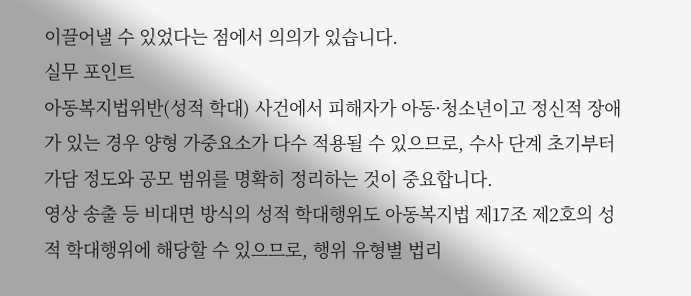이끌어낼 수 있었다는 점에서 의의가 있습니다.
실무 포인트
아동복지법위반(성적 학대) 사건에서 피해자가 아동·청소년이고 정신적 장애가 있는 경우 양형 가중요소가 다수 적용될 수 있으므로, 수사 단계 초기부터 가담 정도와 공모 범위를 명확히 정리하는 것이 중요합니다.
영상 송출 등 비대면 방식의 성적 학대행위도 아동복지법 제17조 제2호의 성적 학대행위에 해당할 수 있으므로, 행위 유형별 법리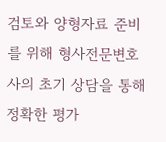검토와 양형자료 준비를 위해 형사전문변호사의 초기 상담을 통해 정확한 평가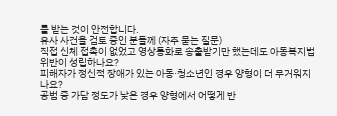를 받는 것이 안전합니다.
유사 사건을 검토 중인 분들께 (자주 묻는 질문)
직접 신체 접촉이 없었고 영상통화로 송출받기만 했는데도 아동복지법위반이 성립하나요?
피해자가 정신적 장애가 있는 아동·청소년인 경우 양형이 더 무거워지나요?
공범 중 가담 정도가 낮은 경우 양형에서 어떻게 반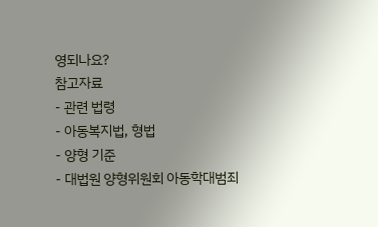영되나요?
참고자료
- 관련 법령
- 아동복지법, 형법
- 양형 기준
- 대법원 양형위원회 아동학대범죄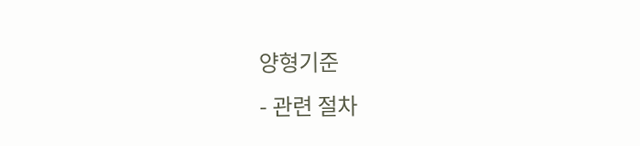양형기준
- 관련 절차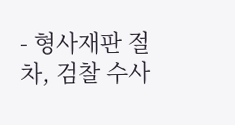- 형사재판 절차, 검찰 수사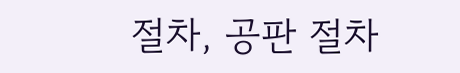절차, 공판 절차